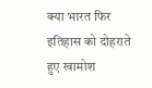क्या भारत फिर इतिहास को दोहराते हुए खामोश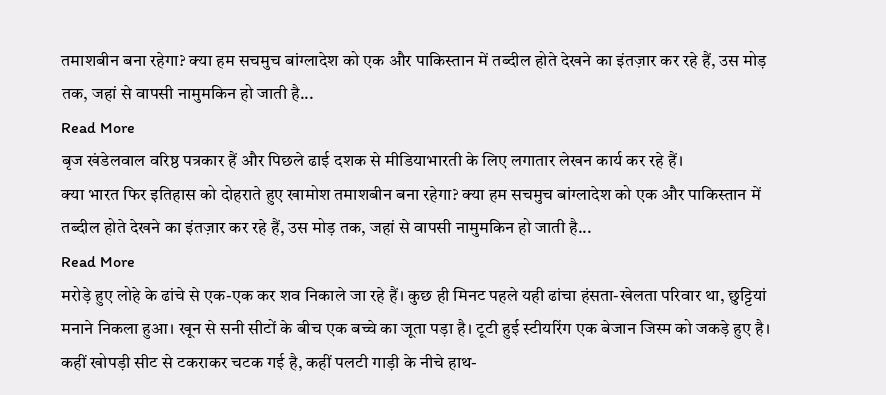तमाशबीन बना रहेगा? क्या हम सचमुच बांग्लादेश को एक और पाकिस्तान में तब्दील होते देखने का इंतज़ार कर रहे हैं, उस मोड़ तक, जहां से वापसी नामुमकिन हो जाती है...
Read More
बृज खंडेलवाल वरिष्ठ पत्रकार हैं और पिछले ढाई दशक से मीडियाभारती के लिए लगातार लेखन कार्य कर रहे हैं।
क्या भारत फिर इतिहास को दोहराते हुए खामोश तमाशबीन बना रहेगा? क्या हम सचमुच बांग्लादेश को एक और पाकिस्तान में तब्दील होते देखने का इंतज़ार कर रहे हैं, उस मोड़ तक, जहां से वापसी नामुमकिन हो जाती है...
Read More
मरोड़े हुए लोहे के ढांचे से एक-एक कर शव निकाले जा रहे हैं। कुछ ही मिनट पहले यही ढांचा हंसता-खेलता परिवार था, छुट्टियां मनाने निकला हुआ। खून से सनी सीटों के बीच एक बच्चे का जूता पड़ा है। टूटी हुई स्टीयरिंग एक बेजान जिस्म को जकड़े हुए है। कहीं खोपड़ी सीट से टकराकर चटक गई है, कहीं पलटी गाड़ी के नीचे हाथ-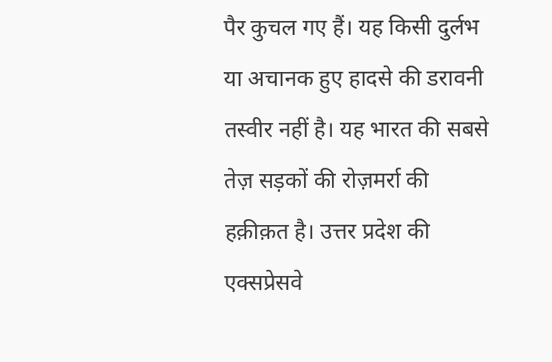पैर कुचल गए हैं। यह किसी दुर्लभ या अचानक हुए हादसे की डरावनी तस्वीर नहीं है। यह भारत की सबसे तेज़ सड़कों की रोज़मर्रा की हक़ीक़त है। उत्तर प्रदेश की एक्सप्रेसवे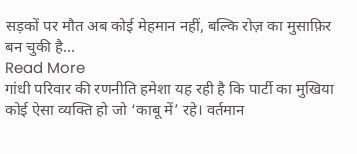सड़कों पर मौत अब कोई मेहमान नहीं, बल्कि रोज़ का मुसाफ़िर बन चुकी है...
Read More
गांधी परिवार की रणनीति हमेशा यह रही है कि पार्टी का मुखिया कोई ऐसा व्यक्ति हो जो ‘काबू में’ रहे। वर्तमान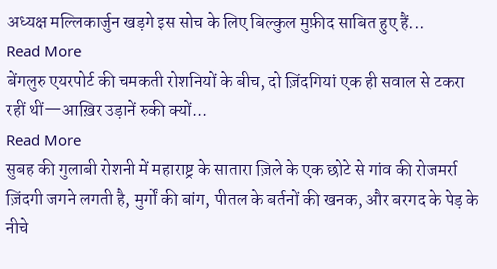अध्यक्ष मल्लिकार्जुन खड़गे इस सोच के लिए बिल्कुल मुफ़ीद साबित हुए हैं...
Read More
बेंगलुरु एयरपोर्ट की चमकती रोशनियों के बीच, दो ज़िंदगियां एक ही सवाल से टकरा रहीं थीं—आख़िर उड़ानें रुकी क्यों...
Read More
सुबह की गुलाबी रोशनी में महाराष्ट्र के सातारा ज़िले के एक छोटे से गांव की रोजमर्रा ज़िंदगी जगने लगती है, मुर्गों की बांग, पीतल के बर्तनों की खनक, और बरगद के पेड़ के नीचे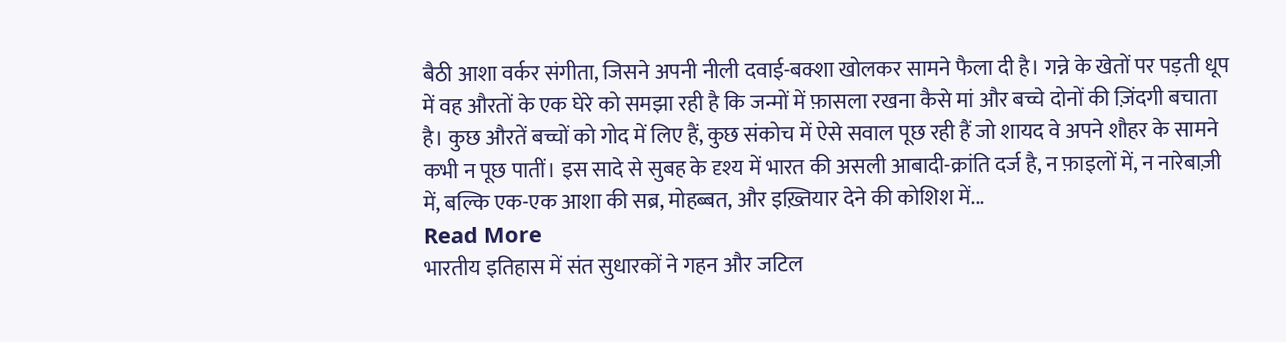बैठी आशा वर्कर संगीता, जिसने अपनी नीली दवाई-बक्शा खोलकर सामने फैला दी है। गन्ने के खेतों पर पड़ती धूप में वह औरतों के एक घेरे को समझा रही है कि जन्मों में फ़ासला रखना कैसे मां और बच्चे दोनों की ज़िंदगी बचाता है। कुछ औरतें बच्चों को गोद में लिए हैं, कुछ संकोच में ऐसे सवाल पूछ रही हैं जो शायद वे अपने शौहर के सामने कभी न पूछ पातीं। इस सादे से सुबह के दृश्य में भारत की असली आबादी-क्रांति दर्ज है, न फ़ाइलों में, न नारेबाज़ी में, बल्कि एक-एक आशा की सब्र, मोहब्बत, और इख़्तियार देने की कोशिश में...
Read More
भारतीय इतिहास में संत सुधारकों ने गहन और जटिल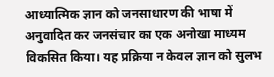आध्यात्मिक ज्ञान को जनसाधारण की भाषा में अनुवादित कर जनसंचार का एक अनोखा माध्यम विकसित किया। यह प्रक्रिया न केवल ज्ञान को सुलभ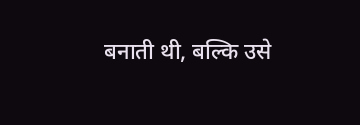बनाती थी, बल्कि उसे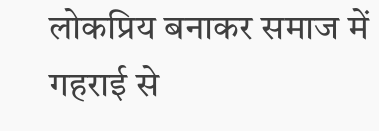लोकप्रिय बनाकर समाज में गहराई से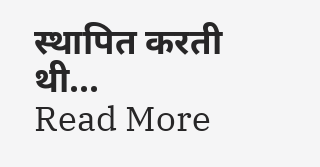स्थापित करती थी...
Read More